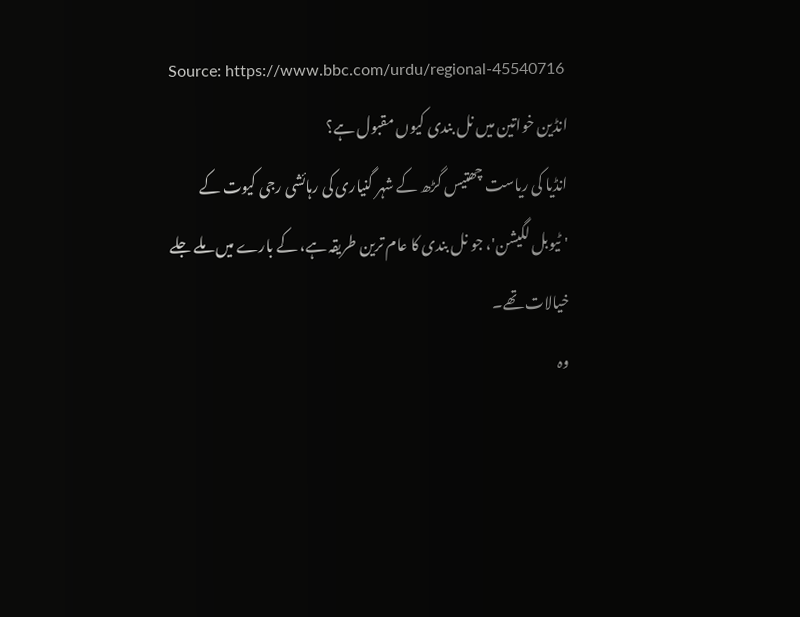Source: https://www.bbc.com/urdu/regional-45540716
انڈین خواتین میں نل بندی کیوں مقبول ہے؟
انڈیا کی ریاست چھتیس گڑھ کے شہر گنیاری کی رہائشی رجی کیوت کے 'ٹیوبل لگیشن'، جو نل بندی کا عام ترین طریقہ ہے، کے بارے میں ملے جلے خیالات تھے۔
وہ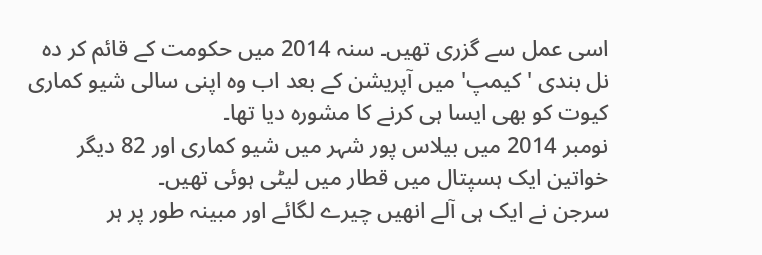اسی عمل سے گزری تھیں۔ سنہ 2014 میں حکومت کے قائم کر دہ نل بندی 'کیمپ' میں آپریشن کے بعد اب وہ اپنی سالی شیو کماری کیوت کو بھی ایسا ہی کرنے کا مشورہ دیا تھا۔
نومبر 2014 میں بیلاس پور شہر میں شیو کماری اور 82 دیگر خواتین ایک ہسپتال میں قطار میں لیٹی ہوئی تھیں۔
سرجن نے ایک ہی آلے انھیں چیرے لگائے اور مبینہ طور پر ہر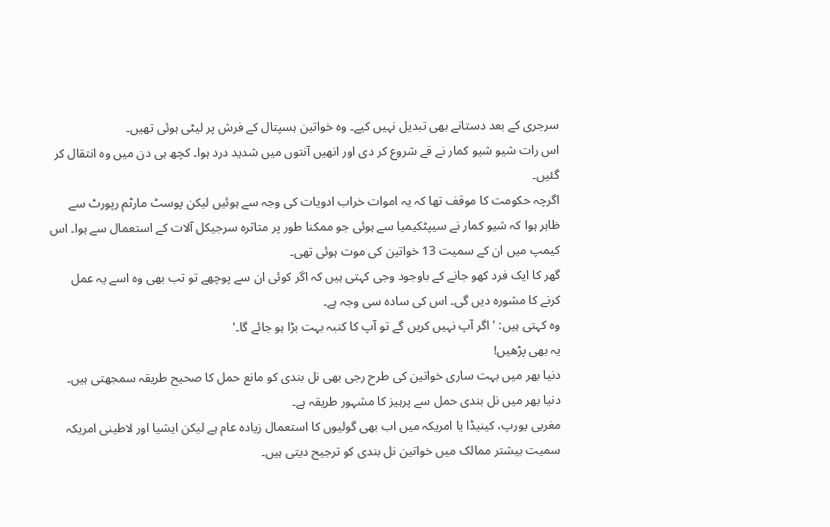سرجری کے بعد دستانے بھی تبدیل نہیں کیے۔ وہ خواتین ہسپتال کے فرش پر لیٹی ہوئی تھیں۔
اس رات شیو شیو کمار نے قے شروع کر دی اور انھیں آنتوں میں شدید درد ہوا۔ کچھ ہی دن میں وہ انتقال کر گئیں۔
اگرچہ حکومت کا موقف تھا کہ یہ اموات خراب ادویات کی وجہ سے ہوئیں لیکن پوسٹ مارٹم رپورٹ سے ظاہر ہوا کہ شیو کمار نے سیپٹکیمیا سے ہوئی جو ممکنا طور پر متاثرہ سرجیکل آلات کے استعمال سے ہوا۔ اس کیمپ میں ان کے سمیت 13 خواتین کی موت ہوئی تھی۔
گھر کا ایک فرد کھو جانے کے باوجود وجی کہتی ہیں کہ اگر کوئی ان سے پوچھے تو تب بھی وہ اسے یہ عمل کرنے کا مشورہ دیں گی۔ اس کی سادہ سی وجہ ہے۔
وہ کہتی ہیں: 'اگر آپ نہیں کریں گے تو آپ کا کنبہ بہت بڑا ہو جائے گا۔'
یہ بھی پڑھیں!
دنیا بھر میں بہت ساری خواتین کی طرح رجی بھی نل بندی کو مانع حمل کا صحیح طریقہ سمجھتی ہیں۔
دنیا بھر میں نل بندی حمل سے پرہیز کا مشہور طریقہ ہے۔
مغربی یورپ، کینیڈا یا امریکہ میں اب بھی گولیوں کا استعمال زیادہ عام ہے لیکن ایشیا اور لاطینی امریکہ سمیت بیشتر ممالک میں خواتین نل بندی کو ترجیح دیتی ہیں۔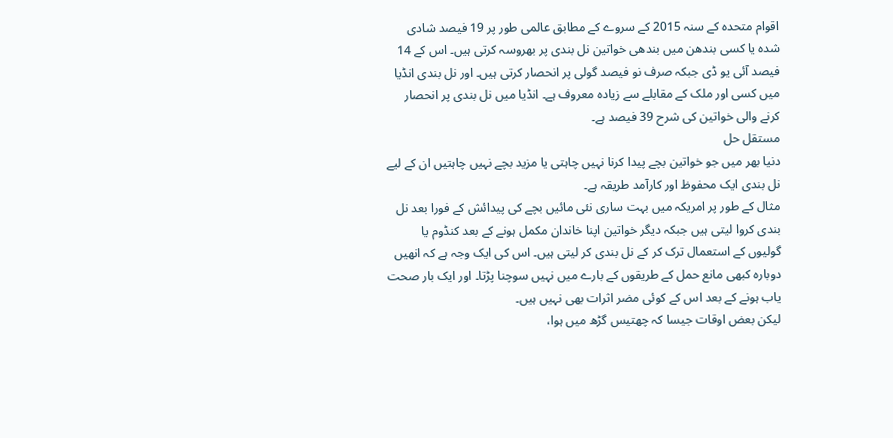اقوام متحدہ کے سنہ 2015 کے سروے کے مطابق عالمی طور پر 19 فیصد شادی شدہ یا کسی بندھن میں بندھی خواتین نل بندی پر بھروسہ کرتی ہیں۔ اس کے 14 فیصد آئی یو ڈی جبکہ صرف نو فیصد گولی پر انحصار کرتی ہیں۔ اور نل بندی انڈیا میں کسی اور ملک کے مقابلے سے زیادہ معروف ہے۔ انڈیا میں نل بندی پر انحصار کرنے والی خواتین کی شرح 39 فیصد ہے۔
مستقل حل
دنیا بھر میں جو خواتین بچے پیدا کرنا نہیں چاہتی یا مزید بچے نہیں چاہتیں ان کے لیے نل بندی ایک محفوظ اور کارآمد طریقہ ہے۔
مثال کے طور پر امریکہ میں بہت ساری نئی مائیں بچے کی پیدائش کے فورا بعد نل بندی کروا لیتی ہیں جبکہ دیگر خواتین اپنا خاندان مکمل ہونے کے بعد کنڈوم یا گولیوں کے استعمال ترک کر کے نل بندی کر لیتی ہیں۔ اس کی ایک وجہ ہے کہ انھیں دوبارہ کبھی مانع حمل کے طریقوں کے بارے میں نہیں سوچنا پڑتا۔ اور ایک بار صحت یاب ہونے کے بعد اس کے کوئی مضر اثرات بھی نہیں ہیں۔
لیکن بعض اوقات جیسا کہ چھتیس گڑھ میں ہوا،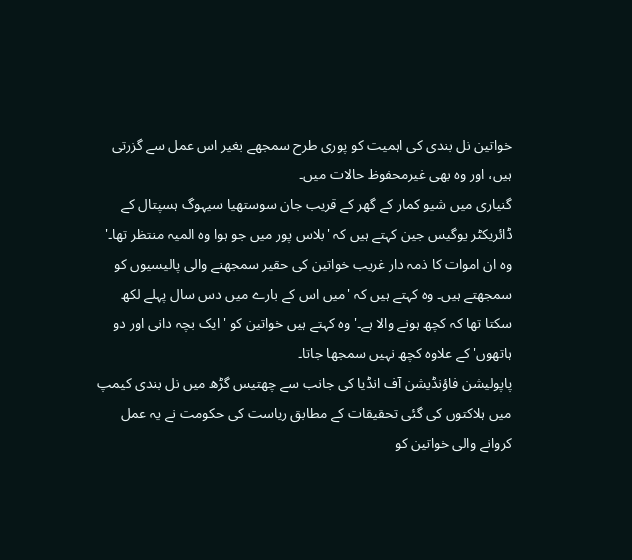خواتین نل بندی کی اہمیت کو پوری طرح سمجھے بغیر اس عمل سے گزرتی ہیں، اور وہ بھی غیرمحفوظ حالات میں۔
گنیاری میں شیو کمار کے گھر کے قریب جان سوستھیا سیہوگ ہسپتال کے ڈائریکٹر یوگیس جین کہتے ہیں کہ 'بلاس پور میں جو ہوا وہ المیہ منتظر تھا۔'
وہ ان اموات کا ذمہ دار غریب خواتین کی حقیر سمجھنے والی پالیسیوں کو سمجھتے ہیں۔ وہ کہتے ہیں کہ 'میں اس کے بارے میں دس سال پہلے لکھ سکتا تھا کہ کچھ ہونے والا ہے۔' وہ کہتے ہیں خواتین کو 'ایک بچہ دانی اور دو ہاتھوں' کے علاوہ کچھ نہیں سمجھا جاتا۔
پاپولیشن فاؤنڈیشن آف انڈیا کی جانب سے چھتیس گڑھ میں نل بندی کیمپ میں ہلاکتوں کی گئی تحقیقات کے مطابق ریاست کی حکومت نے یہ عمل کروانے والی خواتین کو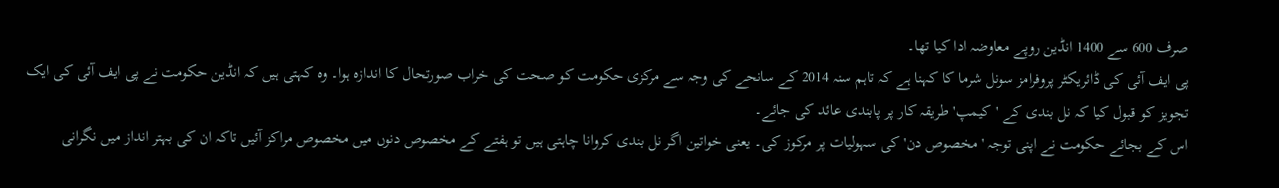صرف 600 سے 1400 انڈین روپے معاوضہ ادا کیا تھا۔
پی ایف آئی کی ڈائریکٹر پروفرامز سونل شرما کا کہنا ہے کہ تاہم سنہ 2014 کے سانحے کی وجہ سے مرکزی حکومت کو صحت کی خراب صورتحال کا اندازہ ہوا۔ وہ کہتی ہیں کہ انڈین حکومت نے پی ایف آئی کی ایک تجویز کو قبول کیا کہ نل بندی کے 'کیمپ' طریقہ کار پر پابندی عائد کی جائے۔
اس کے بجائے حکومت نے اپنی توجہ 'مخصوص دن' کی سہولیات پر مرکوز کی۔ یعنی خواتین اگر نل بندی کروانا چاہتی ہیں تو ہفتے کے مخصوص دنوں میں مخصوص مراکز آئیں تاکہ ان کی بہتر انداز میں نگرانی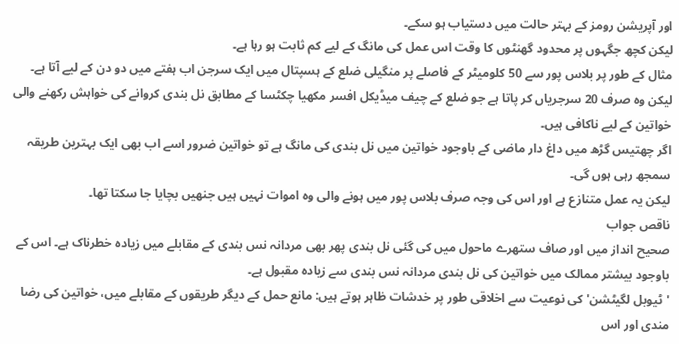اور آپریشن رومز کے بہتر حالت میں دستیاب ہو سکے۔
لیکن کچھ جگہوں پر محدود گھنٹوں کا وقت اس عمل کی مانگ کے لیے کم ثابت ہو رہا ہے۔
مثال کے طور پر بلاس پور سے 50 کلومیٹر کے فاصلے پر منگیلی ضلع کے ہسپتال میں ایک سرجن اب ہفتے میں دو دن کے لیے آتا ہے۔ لیکن وہ صرف 20 سرجریاں کر پاتا ہے جو ضلع کے چیف میڈیکل افسر مکھیا چکٹسا کے مطابق نل بندی کروانے کی خواہش رکھنے والی خواتین کے لیے ناکافی ہیں۔
اگر چھتیس گڑھ میں داغ دار ماضی کے باوجود خواتین میں نل بندی کی مانگ ہے تو خواتین ضرور اسے اب بھی ایک بہترین طریقہ سمجھ رہی ہوں گی۔
لیکن یہ عمل متنازع ہے اور اس کی وجہ صرف بلاس پور میں ہونے والی وہ اموات نہیں ہیں جنھیں بچایا جا سکتا تھا۔
ناقص جواب
صحیح انداز میں اور صاف ستھرے ماحول میں کی گئی نل بندی پھر بھی مردانہ نس بندی کے مقابلے میں زیادہ خطرناک ہے۔ اس کے باوجود بیشتر ممالک میں خواتین کی نل بندی مردانہ نس بندی سے زیادہ مقبول ہے۔
'ٹیوبل لگیٹشن' کی نوعیت سے اخلاقی طور پر خدشات ظاہر ہوتے ہیں: مانع حمل کے دیگر طریقوں کے مقابلے میں، خواتین کی رضا مندی اور اس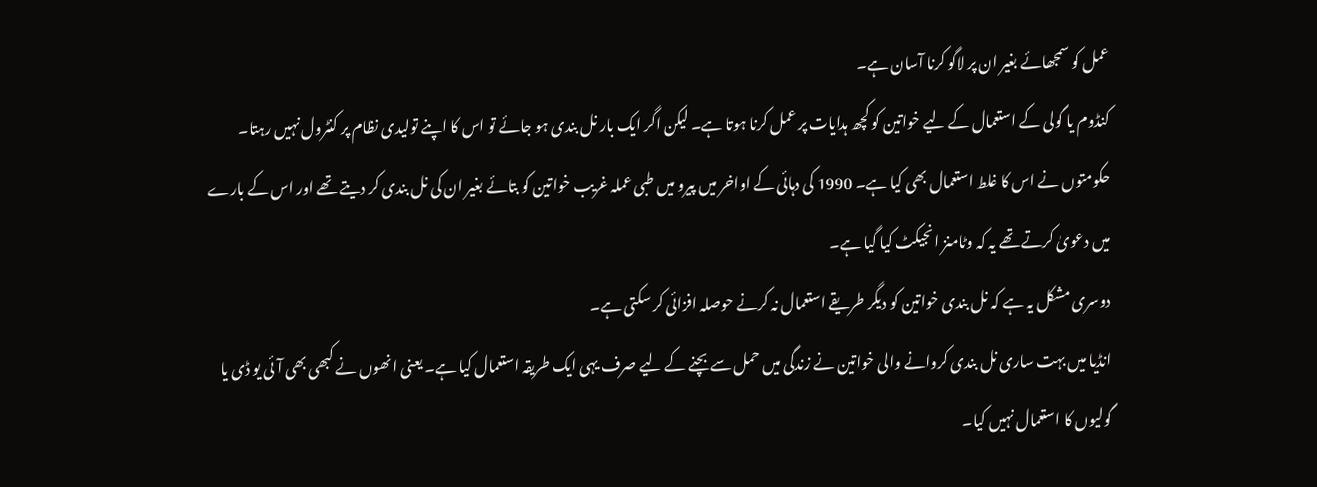عمل کو سمجھائے بغیر ان پر لاگو کرنا آسان ہے۔
کنڈوم یا گولی کے استعمال کے لیے خواتین کو کچھ ہدایات پر عمل کرنا ہوتا ہے۔ لیکن اگر ایک بار نل بندی ہو جائے تو اس کا اپنے تولیدی نظام پر کنٹرول نہیں رہتا۔
حکومتوں نے اس کا غلط استعمال بھی کیا ہے۔ 1990 کی دہائی کے اواخر میں پیرو میں طبی عملہ غریب خواتین کو بتائے بغیر ان کی نل بندی کر دیتے تھے اور اس کے بارے میں دعویٰ کرتے تھے یہ کہ وٹامنز انجیکٹ کیا گیا ہے۔
دوسری مشکل یہ ہے کہ نل بندی خواتین کو دیگر طریقے استعمال نہ کرنے حوصلہ افزائی کر سکتی ہے۔
انڈیا میں بہت ساری نل بندی کروانے والی خواتین نے زندگی میں حمل سے بچنے کے لیے صرف یہی ایک طریقہ استعمال کیا ہے۔ یعنی انھوں نے کبھی بھی آئی یو ڈی یا گولیوں کا استعمال نہیں کیا۔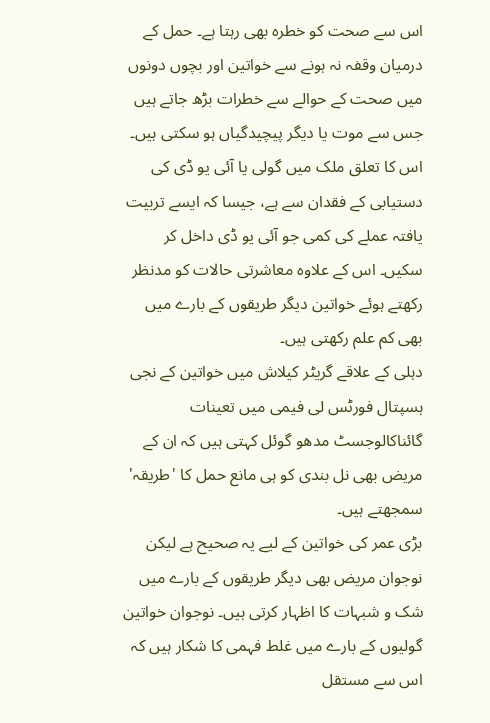اس سے صحت کو خطرہ بھی رہتا ہے۔ حمل کے درمیان وقفہ نہ ہونے سے خواتین اور بچوں دونوں میں صحت کے حوالے سے خطرات بڑھ جاتے ہیں جس سے موت یا دیگر پیچیدگیاں ہو سکتی ہیں۔
اس کا تعلق ملک میں گولی یا آئی یو ڈی کی دستیابی کے فقدان سے ہے، جیسا کہ ایسے تربیت یافتہ عملے کی کمی جو آئی یو ڈی داخل کر سکیں۔ اس کے علاوہ معاشرتی حالات کو مدنظر رکھتے ہوئے خواتین دیگر طریقوں کے بارے میں بھی کم علم رکھتی ہیں۔
دہلی کے علاقے گریٹر کیلاش میں خواتین کے نجی ہسپتال فورٹس لی فیمی میں تعینات گائناکالوجسٹ مدھو گوئل کہتی ہیں کہ ان کے مریض بھی نل بندی کو ہی مانع حمل کا 'طریقہ' سمجھتے ہیں۔
بڑی عمر کی خواتین کے لیے یہ صحیح ہے لیکن نوجوان مریض بھی دیگر طریقوں کے بارے میں شک و شبہات کا اظہار کرتی ہیں۔ نوجوان خواتین گولیوں کے بارے میں غلط فہمی کا شکار ہیں کہ اس سے مستقل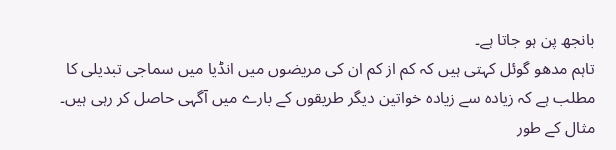بانجھ پن ہو جاتا ہے۔
تاہم مدھو گوئل کہتی ہیں کہ کم از کم ان کی مریضوں میں انڈیا میں سماجی تبدیلی کا مطلب ہے کہ زیادہ سے زیادہ خواتین دیگر طریقوں کے بارے میں آگہی حاصل کر رہی ہیں۔ مثال کے طور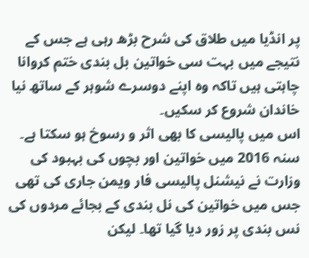پر انڈیا میں طلاق کی شرح بڑھ رہی ہے جس کے نتیجے میں بہت سی خواتین بل بندی ختم کروانا چاہتی ہیں تاکہ وہ اپنے دوسرے شوہر کے ساتھ نیا خاندان شروع کر سکیں۔
اس میں پالیسی کا بھی اثر و رسوخ ہو سکتا ہے۔ سنہ 2016 میں خواتین اور بچوں کی بہبود کی وزارت نے نیشنل پالیسی فار ویمن جاری کی تھی جس میں خواتین کی نل بندی کے بجائے مردوں کی نس بندی پر زور دیا گیا تھا۔ لیکن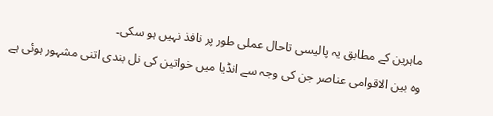ماہرین کے مطابق یہ پالیسی تاحال عملی طور پر نافذ نہیں ہو سکی۔
وہ بین الاقوامی عناصر جن کی وجہ سے انڈیا میں خواتین کی نل بندی اتنی مشہور ہوئی ہے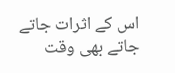اس کے اثرات جاتے جاتے بھی وقت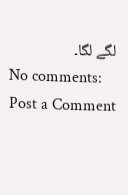لگے لگا۔
No comments:
Post a Comment